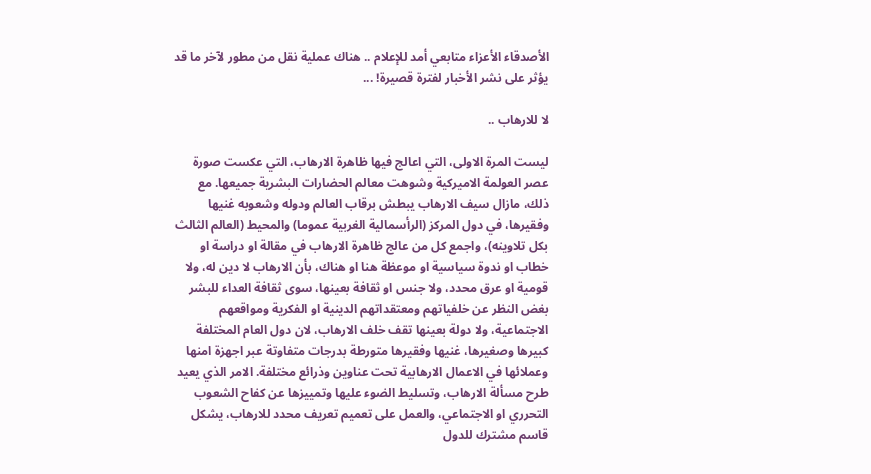الأصدقاء الأعزاء متابعي أمد للإعلام .. هناك عملية نقل من مطور لآخر ما قد يؤثر على نشر الأخبار لفترة قصيرة! ...

لا للارهاب ..

ليست المرة الاولى، التي اعالج فيها ظاهرة الارهاب، التي عكست صورة عصر العولمة الاميركية وشوهت معالم الحضارات البشرية جميعها. مع ذلك، مازال سيف الارهاب يبطش برقاب العالم ودوله وشعوبه غنيها وفقيرها، في دول المركز (الرأسمالية الغربية عموما) والمحيط (العالم الثالث بكل تلاوينه)، واجمع كل من عالج ظاهرة الارهاب في مقالة او دراسة او خطاب او ندوة سياسية او موعظة هنا او هناك، بأن الارهاب لا دين له، ولا قومية او عرق محدد، ولا جنس او ثقافة بعينها، سوى ثقافة العداء للبشر بغض النظر عن خلفياتهم ومعتقداتهم الدينية او الفكرية ومواقعهم الاجتماعية، ولا دولة بعينها تقف خلف الارهاب، لان دول العام المختلفة كبيرها وصغيرها، غنيها وفقيرها متورطة بدرجات متفاوتة عبر اجهزة امنها وعملائها في الاعمال الارهابية تحت عناوين وذرائع مختلفة. الامر الذي يعيد طرح مسألة الارهاب، وتسليط الضوء عليها وتمييزها عن كفاح الشعوب التحرري او الاجتماعي، والعمل على تعميم تعريف محدد للارهاب، يشكل قاسم مشترك للدول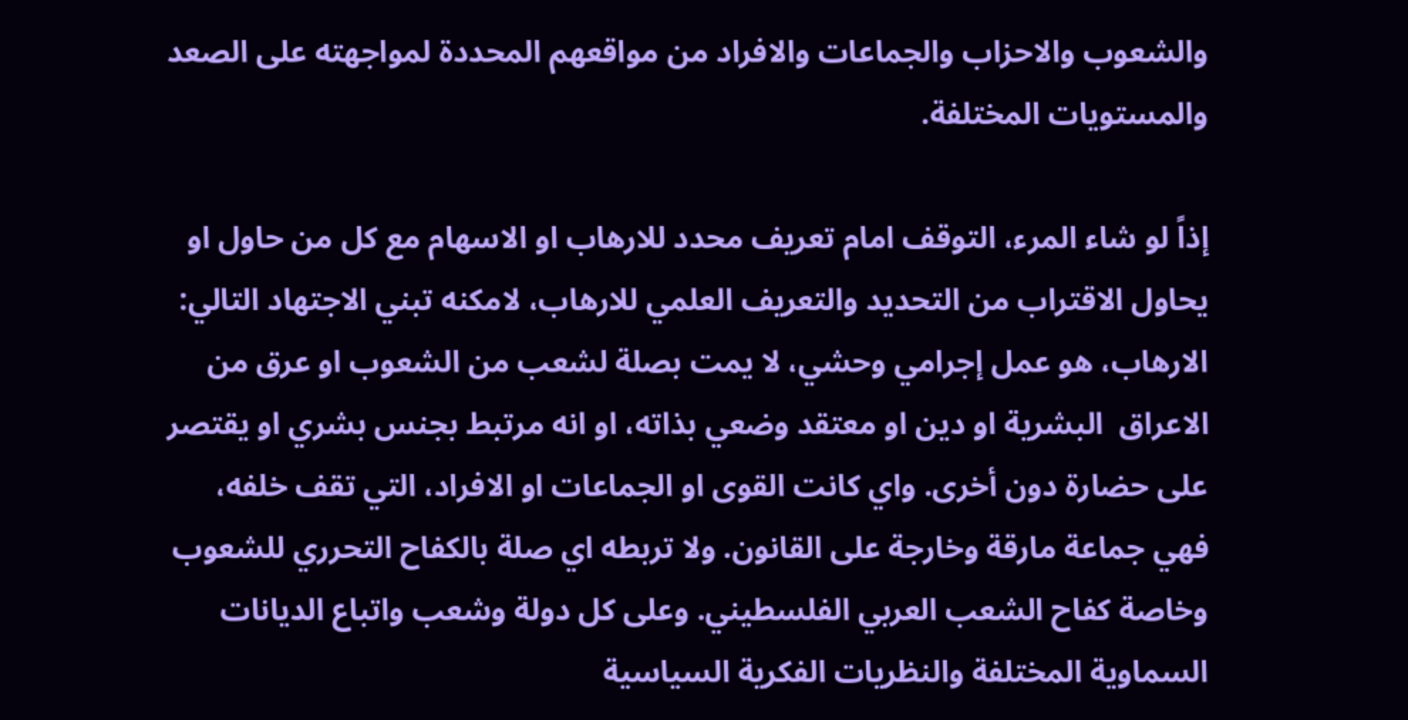والشعوب والاحزاب والجماعات والافراد من مواقعهم المحددة لمواجهته على الصعد والمستويات المختلفة.

إذاً لو شاء المرء، التوقف امام تعريف محدد للارهاب او الاسهام مع كل من حاول او يحاول الاقتراب من التحديد والتعريف العلمي للارهاب، لامكنه تبني الاجتهاد التالي: الارهاب، هو عمل إجرامي وحشي، لا يمت بصلة لشعب من الشعوب او عرق من الاعراق  البشرية او دين او معتقد وضعي بذاته، او انه مرتبط بجنس بشري او يقتصر على حضارة دون أخرى. واي كانت القوى او الجماعات او الافراد، التي تقف خلفه، فهي جماعة مارقة وخارجة على القانون. ولا تربطه اي صلة بالكفاح التحرري للشعوب وخاصة كفاح الشعب العربي الفلسطيني. وعلى كل دولة وشعب واتباع الديانات السماوية المختلفة والنظريات الفكرية السياسية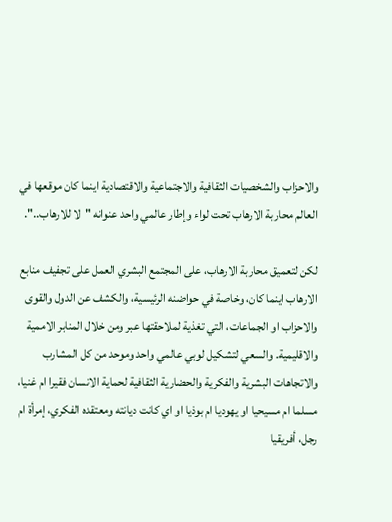والاحزاب والشخصيات الثقافية والاجتماعية والاقتصادية اينما كان موقعها في العالم محاربة الارهاب تحت لواء وإطار عالمي واحد عنوانه "لا للارهاب..".

لكن لتعميق محاربة الارهاب، على المجتمع البشري العمل على تجفيف منابع الارهاب اينما كان، وخاصة في حواضنه الرئيسية، والكشف عن الدول والقوى والاحزاب او الجماعات، التي تغذية لملاحقتها عبر ومن خلال المنابر الاممية والاقليمية. والسعي لتشكيل لوبي عالمي واحد وموحد من كل المشارب والاتجاهات البشرية والفكرية والحضارية الثقافية لحماية الانسان فقيرا ام غنيا، مسلما ام مسيحيا او يهوديا ام بوذيا او اي كانت ديانته ومعتقده الفكري، إمرأة ام رجل، أفريقيا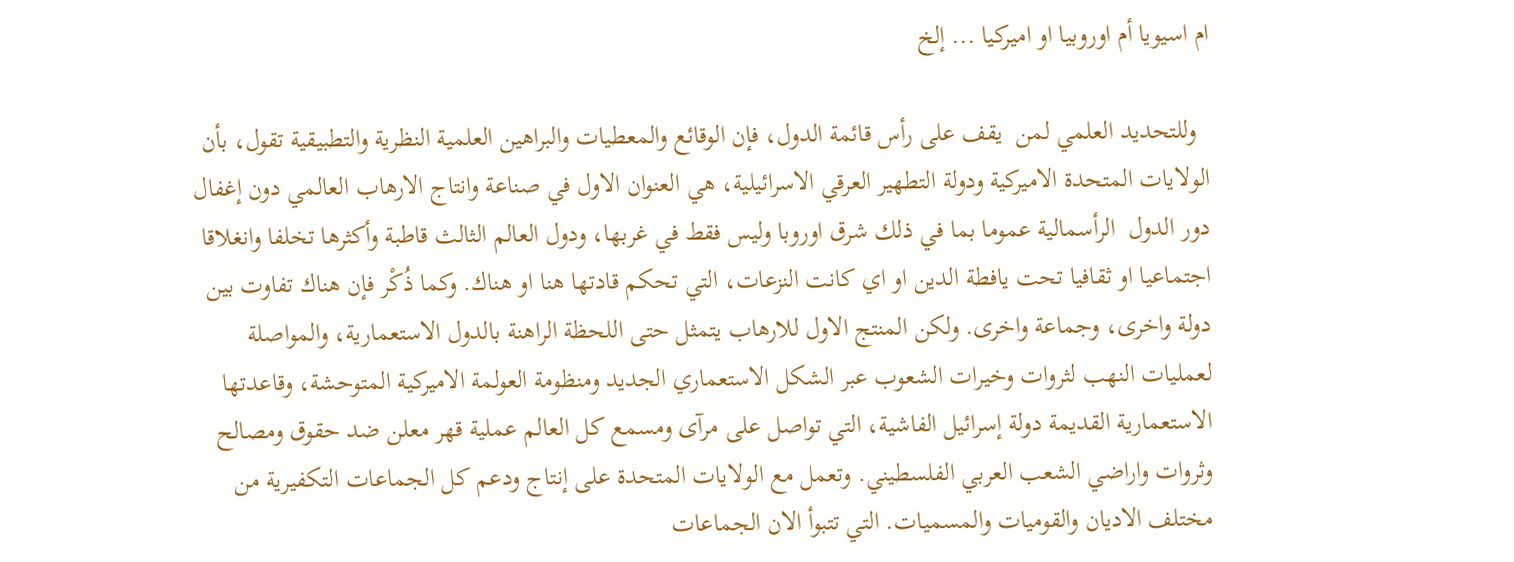ام اسيويا أم اوروبيا او اميركيا ... إلخ

  وللتحديد العلمي لمن  يقف على رأس قائمة الدول، فإن الوقائع والمعطيات والبراهين العلمية النظرية والتطبيقية تقول، بأن الولايات المتحدة الاميركية ودولة التطهير العرقي الاسرائيلية، هي العنوان الاول في صناعة وانتاج الارهاب العالمي دون إغفال دور الدول  الرأسمالية عموما بما في ذلك شرق اوروبا وليس فقط في غربها، ودول العالم الثالث قاطبة وأكثرها تخلفا وانغلاقا اجتماعيا او ثقافيا تحت يافطة الدين او اي كانت النزعات، التي تحكم قادتها هنا او هناك. وكما ذُكْر فإن هناك تفاوت بين دولة واخرى، وجماعة واخرى. ولكن المنتج الاول للارهاب يتمثل حتى اللحظة الراهنة بالدول الاستعمارية، والمواصلة لعمليات النهب لثروات وخيرات الشعوب عبر الشكل الاستعماري الجديد ومنظومة العولمة الاميركية المتوحشة، وقاعدتها الاستعمارية القديمة دولة إسرائيل الفاشية، التي تواصل على مرآى ومسمع كل العالم عملية قهر معلن ضد حقوق ومصالح وثروات واراضي الشعب العربي الفلسطيني. وتعمل مع الولايات المتحدة على إنتاج ودعم كل الجماعات التكفيرية من مختلف الاديان والقوميات والمسميات. التي تتبوأ الان الجماعات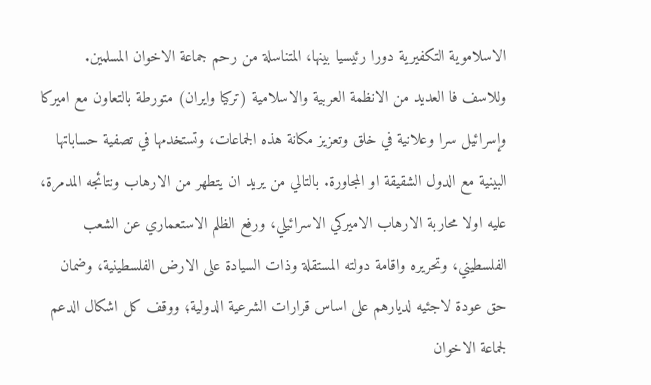الاسلاموية التكفيرية دورا رئيسيا بينها، المتناسلة من رحم جماعة الاخوان المسلمين. وللاسف فا العديد من الانظمة العربية والاسلامية (تركيا وايران) متورطة بالتعاون مع اميركا وإسرائيل سرا وعلانية في خلق وتعزيز مكانة هذه الجماعات، وتستخدمها في تصفية حساباتها البينية مع الدول الشقيقة او المجاورة. بالتالي من يريد ان يتطهر من الارهاب ونتائجه المدمرة، عليه اولا محاربة الارهاب الاميركي الاسرائيلي، ورفع الظلم الاستعماري عن الشعب الفلسطيني، وتحريره واقامة دولته المستقلة وذات السيادة على الارض الفلسطينية، وضمان حق عودة لاجئيه لديارهم على اساس قرارات الشرعية الدولية؛ ووقف كل اشكال الدعم لجماعة الاخوان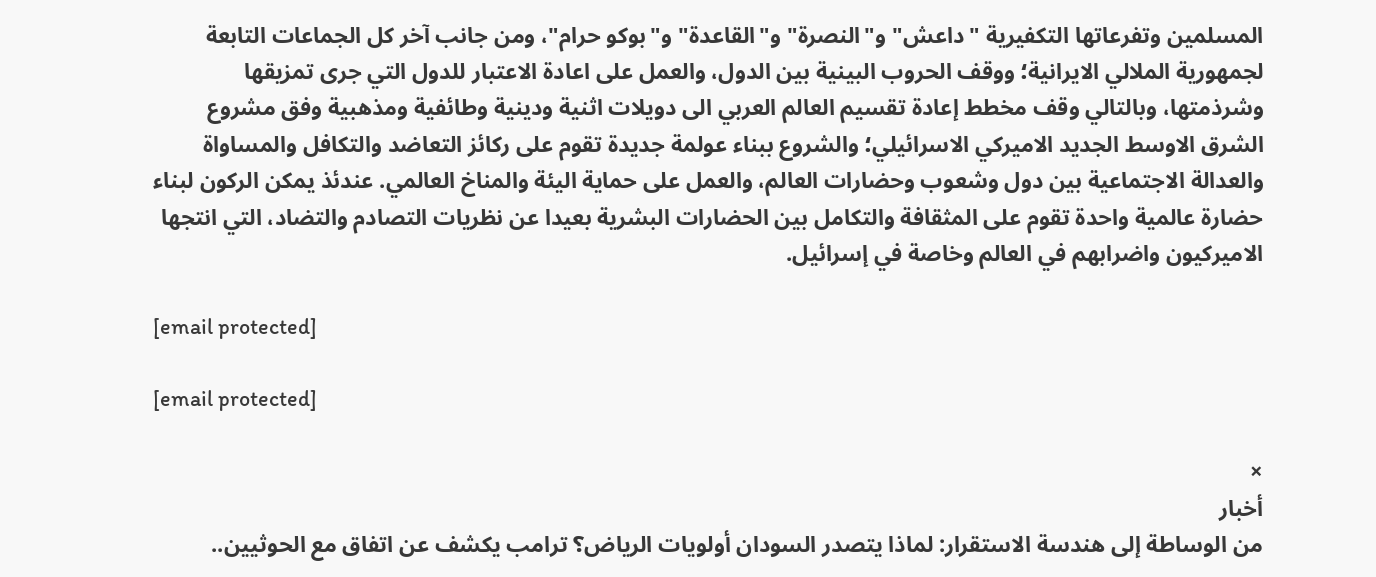المسلمين وتفرعاتها التكفيرية "داعش" و"النصرة" و"القاعدة" و"بوكو حرام"، ومن جانب آخر كل الجماعات التابعة لجمهورية الملالي الايرانية؛ ووقف الحروب البينية بين الدول، والعمل على اعادة الاعتبار للدول التي جرى تمزيقها وشرذمتها، وبالتالي وقف مخطط إعادة تقسيم العالم العربي الى دويلات اثنية ودينية وطائفية ومذهبية وفق مشروع الشرق الاوسط الجديد الاميركي الاسرائيلي؛ والشروع ببناء عولمة جديدة تقوم على ركائز التعاضد والتكافل والمساواة والعدالة الاجتماعية بين دول وشعوب وحضارات العالم، والعمل على حماية اليئة والمناخ العالمي. عندئذ يمكن الركون لبناء حضارة عالمية واحدة تقوم على المثقافة والتكامل بين الحضارات البشرية بعيدا عن نظريات التصادم والتضاد، التي انتجها الاميركيون واضرابهم في العالم وخاصة في إسرائيل.

[email protected]

[email protected]

×
أخبار
من الوساطة إلى هندسة الاستقرار: لماذا يتصدر السودان أولويات الرياض؟ ترامب يكشف عن اتفاق مع الحوثيين..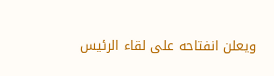ويعلن انفتاحه على لقاء الرئيس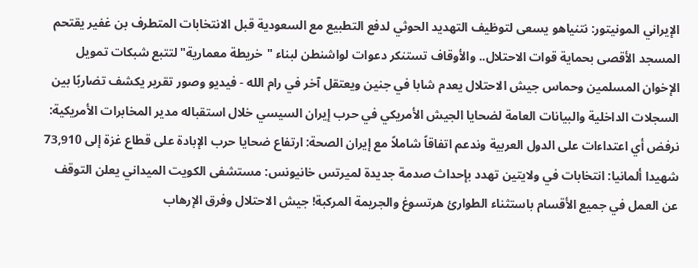الإيراني المونيتور: نتنياهو يسعى لتوظيف التهديد الحوثي لدفع التطبيع مع السعودية قبل الانتخابات المتطرف بن غفير يقتحم المسجد الأقصى بحماية قوات الاحتلال.. والأوقاف تستنكر دعوات لواشنطن لبناء "خريطة معمارية" لتتبع شبكات تمويل الإخوان المسلمين وحماس جيش الاحتلال يعدم شابا في جنين ويعتقل آخر في رام الله - فيديو وصور تقرير يكشف تضاربًا بين السجلات الداخلية والبيانات العامة لضحايا الجيش الأمريكي في حرب إيران السيسي خلال استقباله مدير المخابرات الأمريكية: نرفض أي اعتداءات على الدول العربية وندعم اتفاقاً شاملاً مع إيران الصحة: ارتفاع ضحايا حرب الإبادة على قطاع غزة إلى 73,910 شهيدا ألمانيا: انتخابات في ولايتين تهدد بإحداث صدمة جديدة لميرتس خانيونس: مستشفى الكويت الميداني يعلن التوقف عن العمل في جميع الأقسام باستثناء الطوارئ هرتسوغ والجريمة المركبة! جيش الاحتلال وفرق الإرهاب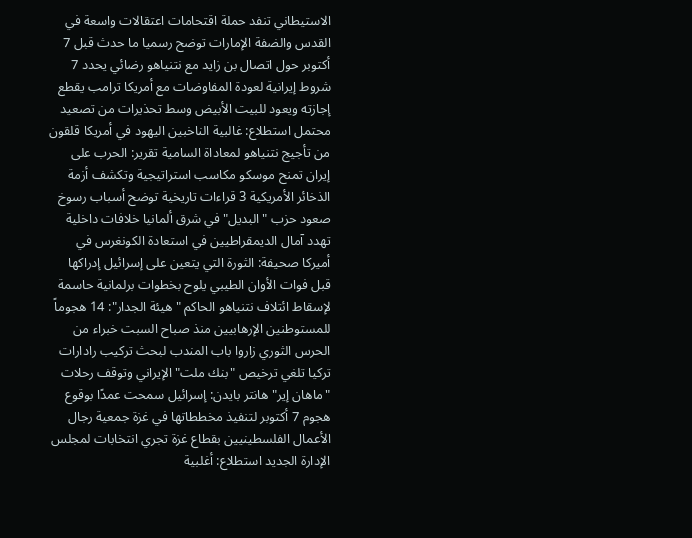الاستيطاني تنفد حملة اقتحامات اعتقالات واسعة في القدس والضفة الإمارات توضح رسميا ما حدث قبل 7 أكتوبر حول اتصال بن زايد مع نتنياهو رضائي يحدد 7 شروط إيرانية لعودة المفاوضات مع أمريكا ترامب يقطع إجازته ويعود للبيت الأبيض وسط تحذيرات من تصعيد محتمل استطلاع: غالبية الناخبين اليهود في أمريكا قلقون من تأجيج نتنياهو لمعاداة السامية تقرير: الحرب على إيران تمنح موسكو مكاسب استراتيجية وتكشف أزمة الذخائر الأمريكية 3 قراءات تاريخية توضح أسباب رسوخ صعود حزب "البديل" في شرق ألمانيا خلافات داخلية تهدد آمال الديمقراطيين في استعادة الكونغرس في أميركا صحيفة: الثورة التي يتعين على إسرائيل إدراكها قبل فوات الأوان الطيبي يلوح بخطوات برلمانية حاسمة لإسقاط ائتلاف نتنياهو الحاكم "هيئة الجدار": 14 هجوماً للمستوطنين الإرهابيين منذ صباح السبت خبراء من الحرس الثوري زاروا باب المندب لبحث تركيب رادارات تركيا تلغي ترخيص "بنك ملت" الإيراني وتوقف رحلات "ماهان إير" هانتر بايدن: إسرائيل سمحت عمدًا بوقوع هجوم 7 أكتوبر لتنفيذ مخططاتها في غزة جمعية رجال الأعمال الفلسطينيين بقطاع غزة تجري انتخابات لمجلس الإدارة الجديد استطلاع: أغلبية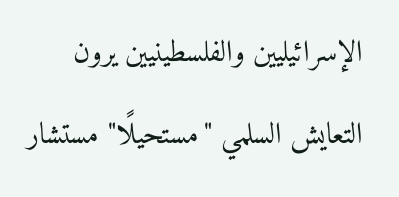الإسرائيليين والفلسطينيين يرون التعايش السلمي "مستحيلًا" مستشار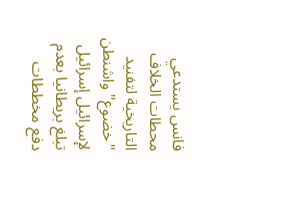فانس يستدعي محطات الخلاف التاريخية لتفنيد "خضوع" واشنطن لإسرائيل إسرائيل تبلغ بريطانيا بعدم دفع مخططات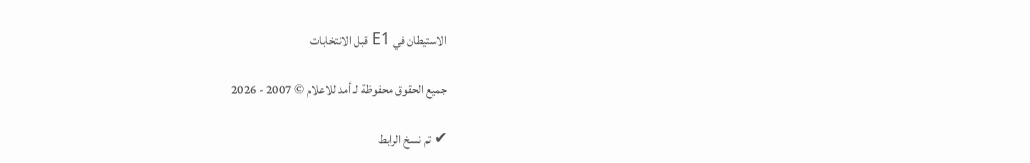الاستيطان في E1 قبل الانتخابات

جميع الحقوق محفوظة لـ أمد للاعلام © 2007 - 2026

✔ تم نسخ الرابط